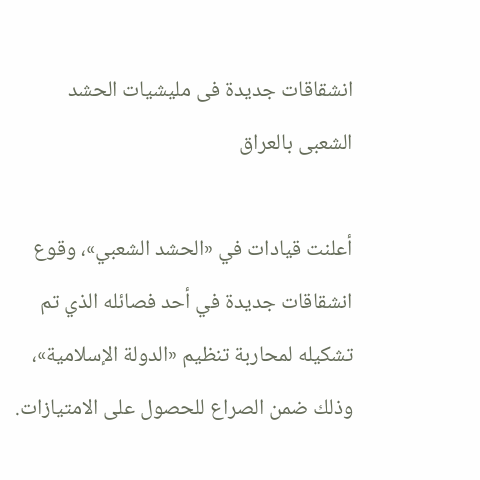انشقاقات جديدة فى مليشيات الحشد الشعبى بالعراق

أعلنت قيادات في «الحشد الشعبي»، وقوع انشقاقات جديدة في أحد فصائله الذي تم تشكيله لمحاربة تنظيم «الدولة الإسلامية»، وذلك ضمن الصراع للحصول على الامتيازات.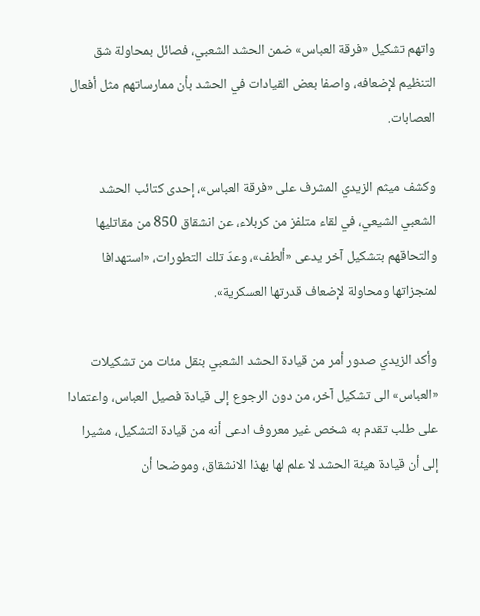واتهم تشكيل «فرقة العباس» ضمن الحشد الشعبي، فصائل بمحاولة شق التنظيم لإضعافه، واصفا بعض القيادات في الحشد بأن ممارساتهم مثل أفعال العصابات.

وكشف ميثم الزيدي المشرف على «فرقة العباس»، إحدى كتائب الحشد الشعبي الشيعي، في لقاء متلفز من كربلاء، عن انشقاق 850 من مقاتليها والتحاقهم بتشكيل آخر يدعى «ألطف»، وعدّ تلك التطورات، «استهدافا لمنجزاتها ومحاولة لإضعاف قدرتها العسكرية».

وأكد الزيدي صدور أمر من قيادة الحشد الشعبي بنقل مئات من تشكيلات «العباس» الى تشكيل آخر، من دون الرجوع إلى قيادة فصيل العباس، واعتمادا على طلب تقدم به شخص غير معروف ادعى أنه من قيادة التشكيل، مشيرا إلى أن قيادة هيئة الحشد لا علم لها بهذا الانشقاق، وموضحا أن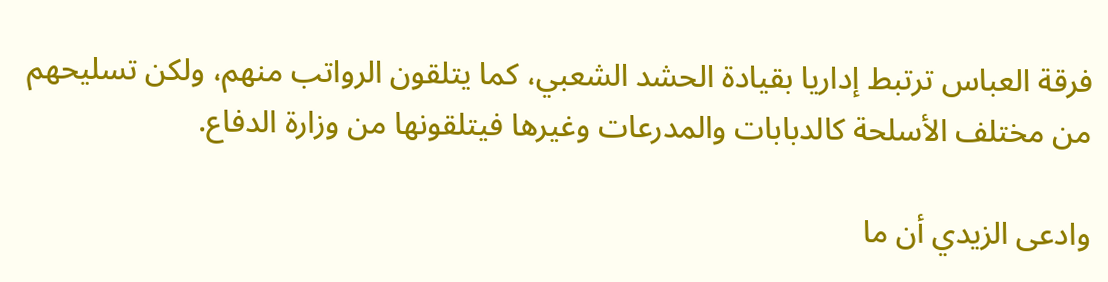فرقة العباس ترتبط إداريا بقيادة الحشد الشعبي، كما يتلقون الرواتب منهم، ولكن تسليحهم من مختلف الأسلحة كالدبابات والمدرعات وغيرها فيتلقونها من وزارة الدفاع.

وادعى الزيدي أن ما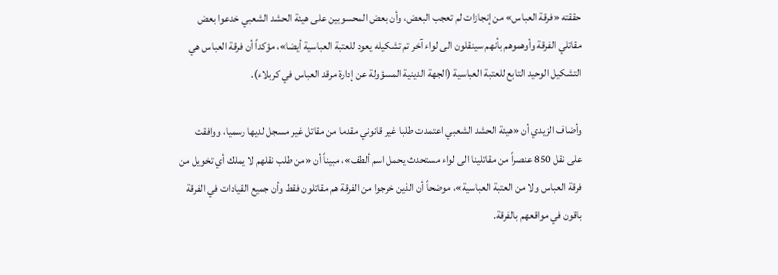حققته «فرقة العباس» من إنجازات لم تعجب البعض، وأن بعض المحسوبين على هيئة الحشد الشعبي خدعوا بعض مقاتلي الفرقة وأوهموهم بأنهم سينقلون الى لواء آخر تم تشكيله يعود للعتبة العباسية أيضا»، مؤكداً أن فرقة العباس هي التشكيل الوحيد التابع للعتبة العباسية (الجهة الدينية المسؤولة عن إدارة مرقد العباس في كربلاء).

وأضاف الزيدي أن «هيئة الحشد الشعبي اعتمدت طلبا غير قانوني مقدما من مقاتل غير مسجل لديها رسميا، ووافقت على نقل 850 عنصراً من مقاتلينا الى لواء مستحدث يحمل اسم ألطف»، مبيناً أن «من طلب نقلهم لا يملك أي تخويل من فرقة العباس ولا من العتبة العباسية»، موضحاً أن الذين خرجوا من الفرقة هم مقاتلون فقط وأن جميع القيادات في الفرقة باقون في مواقعهم بالفرقة.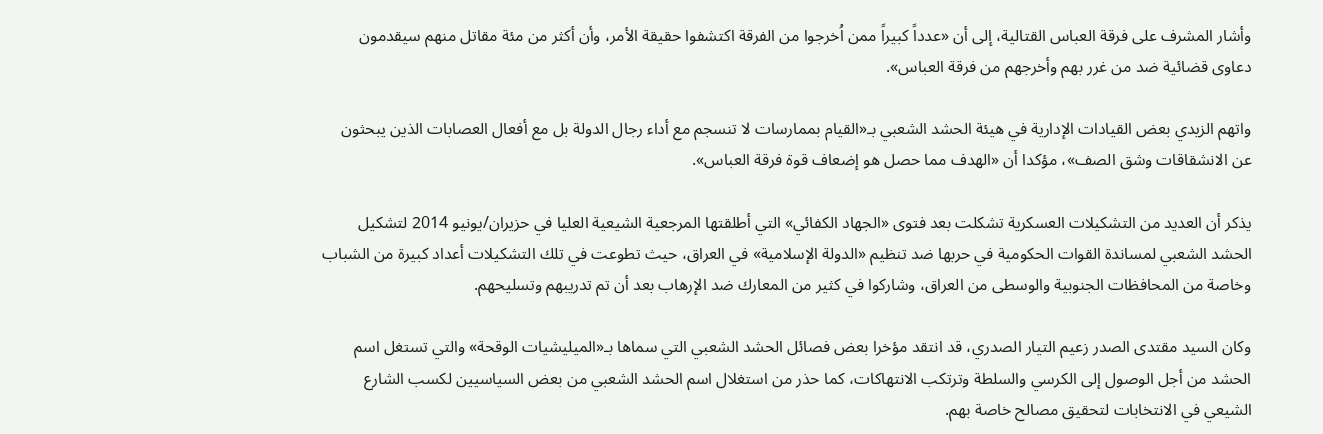وأشار المشرف على فرقة العباس القتالية، إلى أن «عدداً كبيراً ممن اُخرجوا من الفرقة اكتشفوا حقيقة الأمر، وأن أكثر من مئة مقاتل منهم سيقدمون دعاوى قضائية ضد من غرر بهم وأخرجهم من فرقة العباس».

واتهم الزيدي بعض القيادات الإدارية في هيئة الحشد الشعبي بـ«القيام بممارسات لا تنسجم مع أداء رجال الدولة بل مع أفعال العصابات الذين يبحثون عن الانشقاقات وشق الصف»، مؤكدا أن «الهدف مما حصل هو إضعاف قوة فرقة العباس».

يذكر أن العديد من التشكيلات العسكرية تشكلت بعد فتوى «الجهاد الكفائي» التي أطلقتها المرجعية الشيعية العليا في حزيران/يونيو 2014 لتشكيل الحشد الشعبي لمساندة القوات الحكومية في حربها ضد تنظيم «الدولة الإسلامية» في العراق، حيث تطوعت في تلك التشكيلات أعداد كبيرة من الشباب وخاصة من المحافظات الجنوبية والوسطى من العراق، وشاركوا في كثير من المعارك ضد الإرهاب بعد أن تم تدريبهم وتسليحهم.

وكان السيد مقتدى الصدر زعيم التيار الصدري، قد انتقد مؤخرا بعض فصائل الحشد الشعبي التي سماها بـ«الميليشيات الوقحة» والتي تستغل اسم الحشد من أجل الوصول إلى الكرسي والسلطة وترتكب الانتهاكات، كما حذر من استغلال اسم الحشد الشعبي من بعض السياسيين لكسب الشارع الشيعي في الانتخابات لتحقيق مصالح خاصة بهم.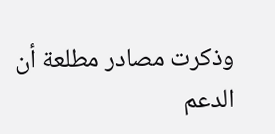وذكرت مصادر مطلعة أن الدعم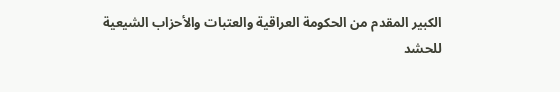الكبير المقدم من الحكومة العراقية والعتبات والأحزاب الشيعية للحشد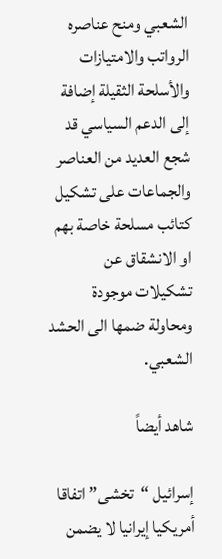الشعبي ومنح عناصره الرواتب والامتيازات والأسلحة الثقيلة إضافة إلى الدعم السياسي قد شجع العديد من العناصر والجماعات على تشكيل كتائب مسلحة خاصة بهم او الانشقاق عن تشكيلات موجودة ومحاولة ضمها الى الحشد الشعبي.

شاهد أيضاً

إسرائيل “تخشى” اتفاقا أمريكيا إيرانيا لا يضمن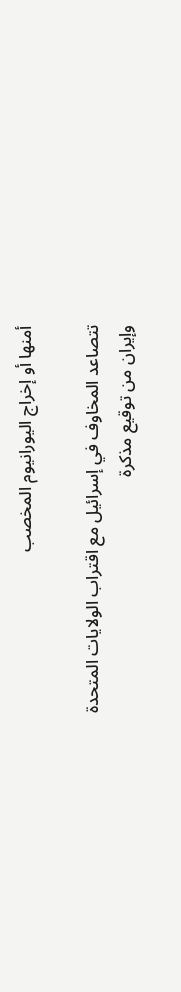أمنها أو إخراج اليورانيوم المخصب

تتصاعد المخاوف في إسرائيل مع اقتراب الولايات المتحدة وإيران من توقيع مذكرة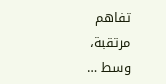تفاهم مرتقبة، وسط …